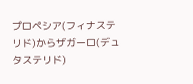プロペシア(フィナステリド)からザガーロ(デュタステリド)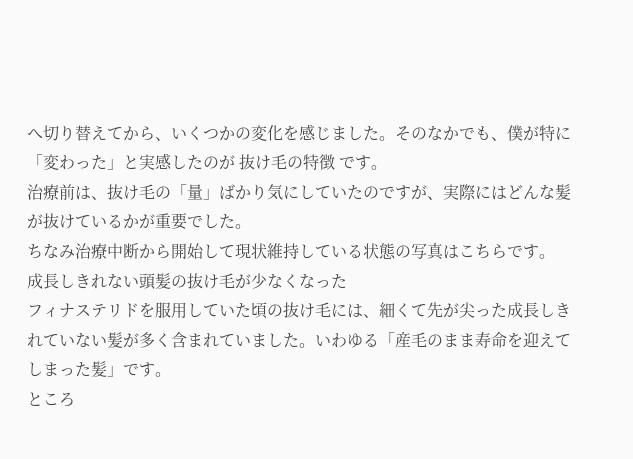へ切り替えてから、いくつかの変化を感じました。そのなかでも、僕が特に「変わった」と実感したのが 抜け毛の特徴 です。
治療前は、抜け毛の「量」ばかり気にしていたのですが、実際にはどんな髪が抜けているかが重要でした。
ちなみ治療中断から開始して現状維持している状態の写真はこちらです。
成長しきれない頭髪の抜け毛が少なくなった
フィナステリドを服用していた頃の抜け毛には、細くて先が尖った成長しきれていない髪が多く含まれていました。いわゆる「産毛のまま寿命を迎えてしまった髪」です。
ところ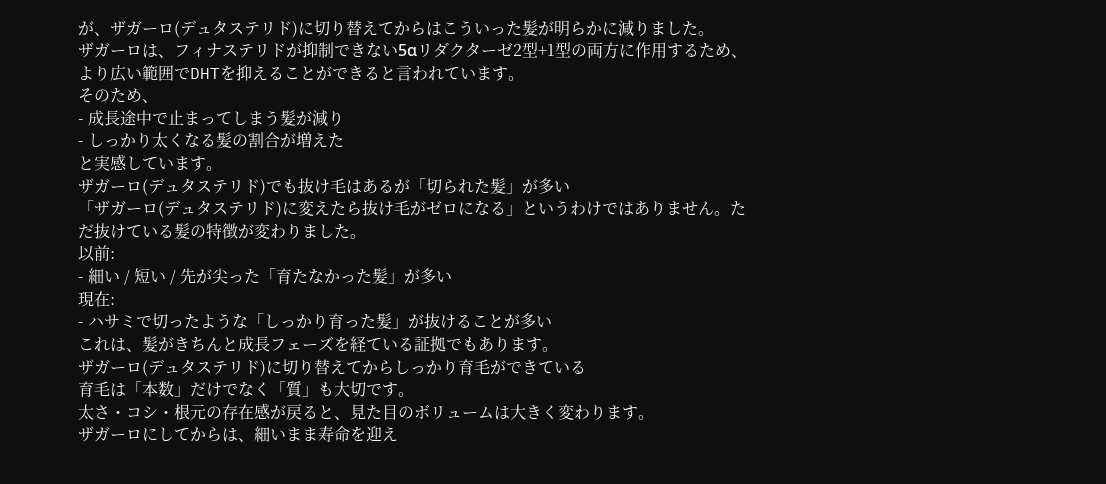が、ザガーロ(デュタステリド)に切り替えてからはこういった髪が明らかに減りました。
ザガーロは、フィナステリドが抑制できない5αリダクターゼ2型+1型の両方に作用するため、より広い範囲でDHTを抑えることができると言われています。
そのため、
- 成長途中で止まってしまう髪が減り
- しっかり太くなる髪の割合が増えた
と実感しています。
ザガーロ(デュタステリド)でも抜け毛はあるが「切られた髪」が多い
「ザガーロ(デュタステリド)に変えたら抜け毛がゼロになる」というわけではありません。ただ抜けている髪の特徴が変わりました。
以前:
- 細い / 短い / 先が尖った「育たなかった髪」が多い
現在:
- ハサミで切ったような「しっかり育った髪」が抜けることが多い
これは、髪がきちんと成長フェーズを経ている証拠でもあります。
ザガーロ(デュタステリド)に切り替えてからしっかり育毛ができている
育毛は「本数」だけでなく「質」も大切です。
太さ・コシ・根元の存在感が戻ると、見た目のボリュームは大きく変わります。
ザガーロにしてからは、細いまま寿命を迎え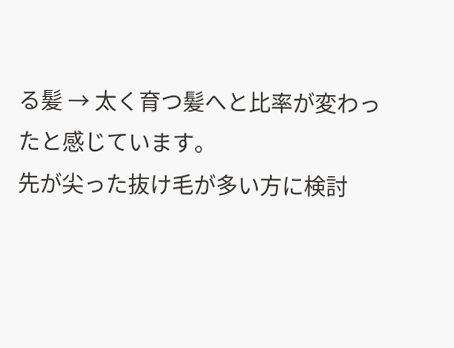る髪 → 太く育つ髪へと比率が変わったと感じています。
先が尖った抜け毛が多い方に検討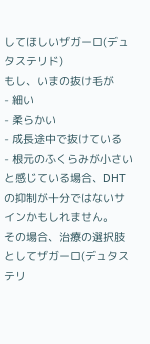してほしいザガーロ(デュタステリド)
もし、いまの抜け毛が
- 細い
- 柔らかい
- 成長途中で抜けている
- 根元のふくらみが小さい
と感じている場合、DHTの抑制が十分ではないサインかもしれません。
その場合、治療の選択肢としてザガーロ(デュタステリ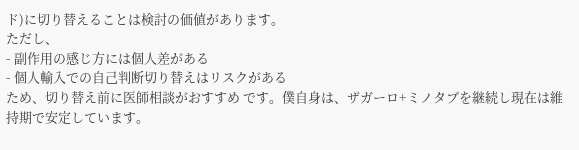ド)に切り替えることは検討の価値があります。
ただし、
- 副作用の感じ方には個人差がある
- 個人輸入での自己判断切り替えはリスクがある
ため、切り替え前に医師相談がおすすめ です。僕自身は、ザガーロ+ミノタブを継続し現在は維持期で安定しています。